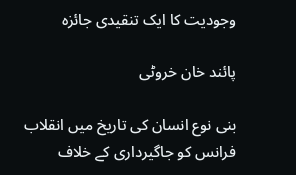وجودیت کا ایک تنقیدی جائزہ

پائند خان خروٹی

بنی نوع انسان کی تاریخ میں انقلاب فرانس کو جاگیرداری کے خلاف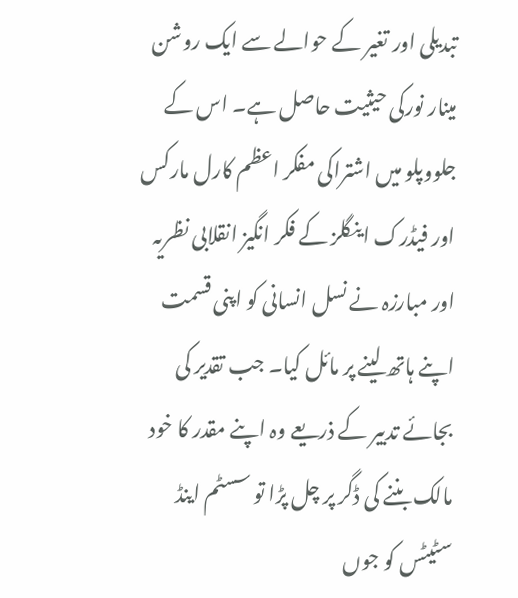تبدیلی اور تغیر کے حوالے سے ایک روشن مینار نورکی حیثیت حاصل ہے۔ اس کے جلووپلو میں اشتراکی مفکر اعظم کارل مارکس اور فیڈرک اینگلز کے فکر انگیز انقلابی نظریہ اور مبارزہ نے نسل انسانی کو اپنی قسمت اپنے ہاتھ لینے پر مائل کیا۔ جب تقدیر کی بجائے تدبیر کے ذریعے وہ اپنے مقدر کا خود مالک بننے کی ڈگر پر چل پڑا تو سسٹم اینڈ سٹیٹس کو جوں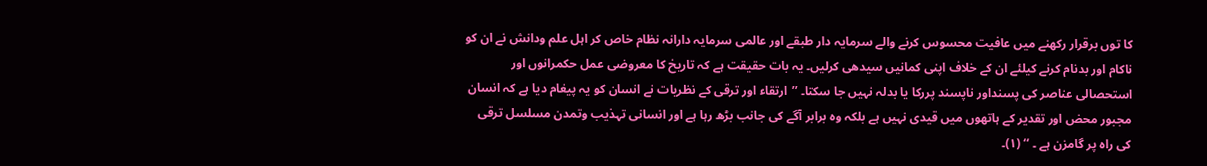کا توں برقرار رکھنے میں عافیت محسوس کرنے والے سرمایہ دار طبقے اور عالمی سرمایہ دارانہ نظام خاص کر اہل علم ودانش نے ان کو ناکام اور بدنام کرنے کیلئے ان کے خلاف اپنی کمانیں سیدھی کرلیں۔ یہ بات حقیقت ہے کہ تاریخ کا معروضی عمل حکمرانوں اور استحصالی عناصر کی پسنداور ناپسند پررکا یا بدلہ نہیں جا سکتا۔ ’’ارتقاء اور ترقی کے نظریات نے انسان کو یہ پیغام دیا ہے کہ انسان مجبور محض اور تقدیر کے ہاتھوں میں قیدی نہیں ہے بلکہ وہ برابر آگے کی جانب بڑھ رہا ہے اور انسانی تہذیب وتمدن مسلسل ترقی کی راہ پر گامزن ہے ۔ ‘‘ (۱)۔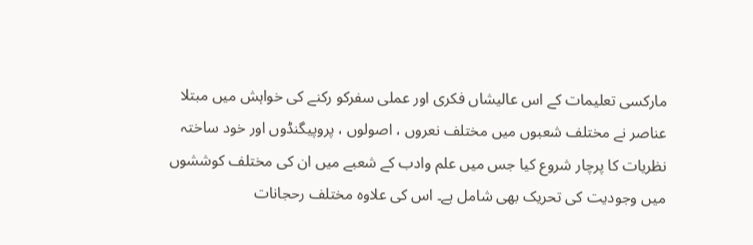مارکسی تعلیمات کے اس عالیشاں فکری اور عملی سفرکو رکنے کی خواہش میں مبتلا عناصر نے مختلف شعبوں میں مختلف نعروں ، اصولوں ، پروپیگنڈوں اور خود ساختہ نظریات کا پرچار شروع کیا جس میں علم وادب کے شعبے میں ان کی مختلف کوششوں میں وجودیت کی تحریک بھی شامل ہے۔ اس کی علاوہ مختلف رحجانات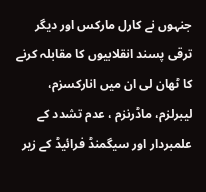جنہوں نے کارل مارکس اور دیگر ترقی پسند انقلابیوں کا مقابلہ کرنے کا ٹھان لی ان میں انارکسزم، لیبرلزم، ماڈرنزم ، عدم تشدد کے علمبردار اور سیگمنڈ فرائیڈ کے زیر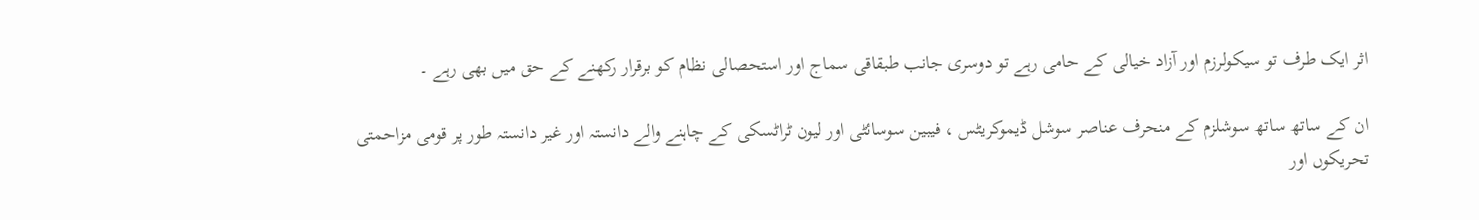اثر ایک طرف تو سیکولرزم اور آزاد خیالی کے حامی رہے تو دوسری جانب طبقاقی سماج اور استحصالی نظام کو برقرار رکھنے کے حق میں بھی رہے ۔

ان کے ساتھ ساتھ سوشلزم کے منحرف عناصر سوشل ڈیموکریٹس ، فیبین سوسائٹی اور لیون ٹراٹسکی کے چاہنے والے دانستہ اور غیر دانستہ طور پر قومی مزاحمتی تحریکوں اور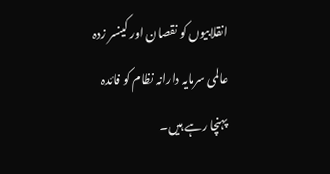انقلابیوں کو نقصان اور کینسر زدہ عالمی سرمایہ دارانہ نظام کو فائدہ پہنچا رہے ہیں۔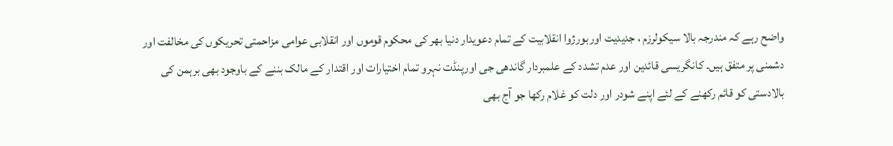واضح رہے کہ مندرجہ بالا سیکولرزم ، جدیدیت اوربورژوا انقلابیت کے تمام دعویدار دنیا بھر کی محکوم قوموں اور انقلابی عوامی مزاحمتی تحریکوں کی مخالفت اور دشمنی پر متفق ہیں۔ کانگریسی قائدین اور عدم تشدد کے علمبردار گاندھی جی اورپنڈت نہرو تمام اختیارات اور اقتدار کے مالک بننے کے باوجود بھی برہمن کی بالادستی کو قائم رکھنے کے لئے اپنے شودر اور دلت کو غلام رکھا جو آج بھی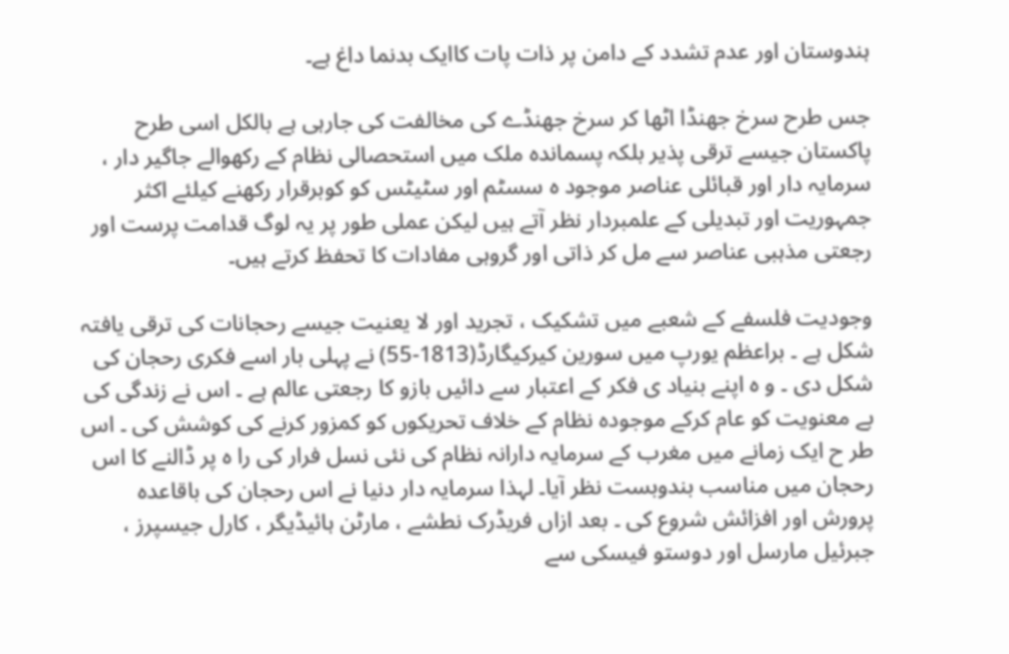ہندوستان اور عدم تشدد کے دامن پر ذات پات کاایک بدنما داغ ہے۔

جس طرح سرخ جھنڈا اٹھا کر سرخ جھنڈے کی مخالفت کی جارہی ہے بالکل اسی طرح پاکستان جیسے ترقی پذیر بلکہ پسماندہ ملک میں استحصالی نظام کے رکھوالے جاگیر دار ، سرمایہ دار اور قبائلی عناصر موجود ہ سسٹم اور سٹیٹس کو کوبرقرار رکھنے کیلئے اکثر جمہوریت اور تبدیلی کے علمبردار نظر آتے ہیں لیکن عملی طور پر یہ لوگ قدامت پرست اور رجعتی مذہبی عناصر سے مل کر ذاتی اور گروہی مفادات کا تحفظ کرتے ہیں۔

وجودیت فلسفے کے شعبے میں تشکیک ، تجرید اور لا یعنیت جیسے رحجانات کی ترقی یافتہ شکل ہے ۔ براعظم یورپ میں سورین کیرکیگارڈ(1813-55) نے پہلی بار اسے فکری رحجان کی شکل دی ۔ و ہ اپنے بنیاد ی فکر کے اعتبار سے دائیں بازو کا رجعتی عالم ہے ۔ اس نے زندگی کی بے معنویت کو عام کرکے موجودہ نظام کے خلاف تحریکوں کو کمزور کرنے کی کوشش کی ۔ اس طر ح ایک زمانے میں مغرب کے سرمایہ دارانہ نظام کی نئی نسل فرار کی را ہ پر ڈالنے کا اس رحجان میں مناسب بندوبست نظر آیا۔ لہذا سرمایہ دار دنیا نے اس رحجان کی باقاعدہ پرورش اور افزائش شروع کی ۔ بعد ازاں فریڈرک نطشے ، مارٹن ہائیڈیگر ، کارل جیسپرز ، جبرئیل مارسل اور دوستو فیسکی سے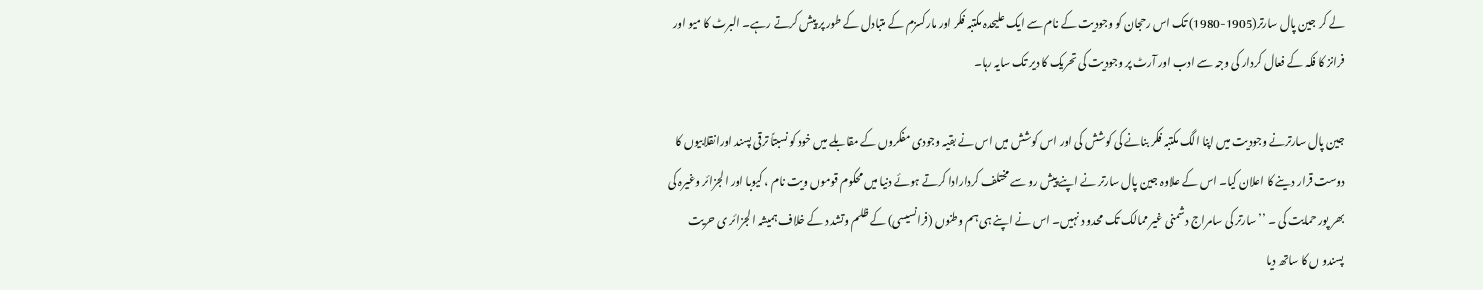لے کر جین پال سارتر(1905-1980) تک اس رحجان کو وجودیت کے نام سے ایک علیحدہ مکتبہ فکر اور مارکسزم کے متبادل کے طور پر پیش کرتے رہے۔ البرٹ کا میو اور فرانز کا فکہ کے فعال کردار کی وجہ سے ادب اور آرٹ پر وجودیت کی تحریک کا دیر تک سایہ رہا۔

جین پال سارترنے وجودیت میں اپنا الگ مکتبہ فکر بنانے کی کوشش کی اور اس کوشش میں اس نے بقیہ وجودی مفکروں کے مقابلے میں خود کو نسبتاً ترقی پسند اورانقلابیوں کا دوست قرار دینے کا اعلان کیا۔ اس کے علاوہ جین پال سارتر نے اپنے پیش رو سے مختلف کردارادا کرتے ہوئے دنیا میں محکوم قوموں ویت نام ، کیوبا اور الجزائر وغیرہ کی بھر پور حمایت کی ۔ ’’ سارتر کی سامراج دشمنی غیر ممالک تک محدو د نہیں۔ اس نے اپنے ہی ہم وطنوں (فرانسیسی) کے ظلم وتشد د کے خلاف ہمیشہ الجزائر ی حریت پسندو ں کا ساتھ دیا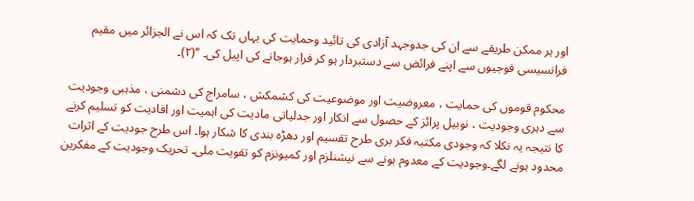اور ہر ممکن طریقے سے ان کی جدوجہد آزادی کی تائید وحمایت کی یہاں تک کہ اس نے الجزائر میں مقیم فرانسیسی فوجیوں سے اپنے فرائض سے دستبردار ہو کر فرار ہوجانے کی اپیل کی۔ ‘‘(۲)۔

محکوم قوموں کی حمایت ، معروضیت اور موضوعیت کی کشمکش ، سامراج کی دشمنی ، مذہبی وجودیت سے دہری وجودیت ، نوبیل پرائز کے حصول سے انکار اور جدلیاتی مادیت کی اہمیت اور افادیت کو تسلیم کرنے کا نتیجہ یہ نکلا کہ وجودی مکتبہ فکر بری طرح تقسیم اور دھڑہ بندی کا شکار ہوا۔ اس طرح جودیت کے اثرات محدود ہونے لگے۔وجودیت کے معدوم ہونے سے نیشنلزم اور کمیونزم کو تقویت ملی۔ تحریک وجودیت کے مفکرین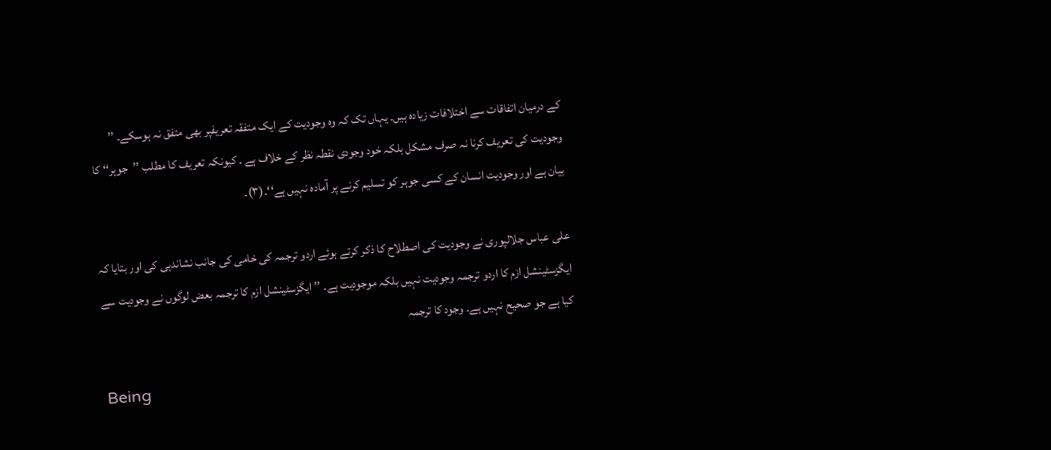کے درمیان اتفاقات سے اختلافات زیادہ ہیں۔ یہاں تک کہ وہ وجودیت کے ایک متفقہ تعریفپر بھی متفق نہ ہوسکے۔ ’’ وجودیت کی تعریف کرنا نہ صرف مشکل بلکہ خود وجودی نقطہ نظر کے خلاف ہے ۔ کیونکہ تعریف کا مطلب ’’جوہر‘‘ کا بیان ہے اور وجودیت انسان کے کسی جوہر کو تسلیم کرنے پر آمادہ نہیں ہے‘‘۔(۳)۔

علی عباس جلالپوری نے وجودیت کی اصطلاح کا ذکر کرتے ہوئے اردو ترجمہ کی خامی کی جانب نشاندہی کی اور بتایا کہ ایگزسٹینشل ازم کا اردو ترجمہ وجودیت نہیں بلکہ موجودیت ہے۔ ’’ ایگزسٹینشل ازم کا ترجمہ بعض لوگوں نے وجودیت سے کیا ہے جو صحیح نہیں ہے۔ وجود کا ترجمہ

Being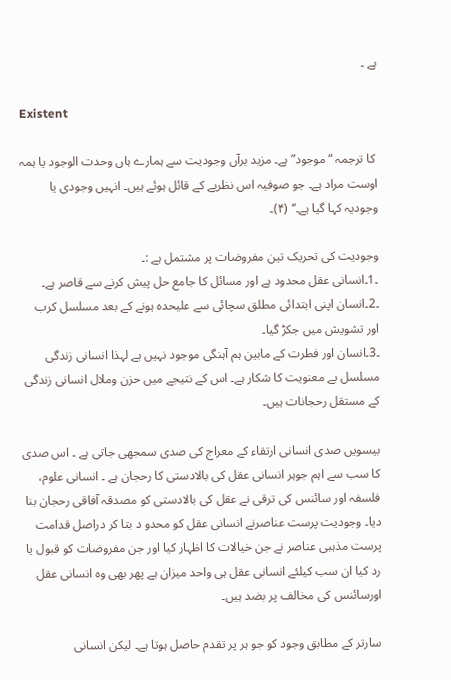ہے ۔

Existent

 کا ترجمہ “موجود” ہے۔ مزید برآں وجودیت سے ہمارے ہاں وحدت الوجود یا ہمہ اوست مراد ہے۔ جو صوفیہ اس نظریے کے قائل ہوئے ہیں۔ انہیں وجودی یا وجودیہ کہا گیا ہے۔‘‘ (۴)۔

وجودیت کی تحریک تین مفروضات پر مشتمل ہے :۔
۔1۔انسانی عقل محدود ہے اور مسائل کا جامع حل پیش کرنے سے قاصر ہے۔
۔2۔انسان اپنی ابتدائی مطلق سچائی سے علیحدہ ہونے کے بعد مسلسل کرب اور تشویش میں جکڑ گیا۔
۔3۔انسان اور فطرت کے مابین ہم آہنگی موجود نہیں ہے لہذا انسانی زندگی مسلسل بے معنویت کا شکار ہے۔ اس کے نتیجے میں حزن وملال انسانی زندگی کے مستقل رحجانات ہیں۔

بیسویں صدی انسانی ارتقاء کے معراج کی صدی سمجھی جاتی ہے ۔ اس صدی کا سب سے اہم جوہر انسانی عقل کی بالادستی کا رحجان ہے ۔ انسانی علوم، فلسفہ اور سائنس کی ترقی نے عقل کی بالادستی کو مصدقہ آفاقی رحجان بنا دیا۔ وجودیت پرست عناصرنے انسانی عقل کو محدو د بتا کر دراصل قدامت پرست مذہبی عناصر نے جن خیالات کا اظہار کیا اور جن مفروضات کو قبول یا رد کیا ان سب کیلئے انسانی عقل ہی واحد میزان ہے پھر بھی وہ انسانی عقل اورسائنس کی مخالف پر بضد ہیں۔

سارتر کے مطابق وجود کو جو ہر پر تقدم حاصل ہوتا ہے۔ لیکن انسانی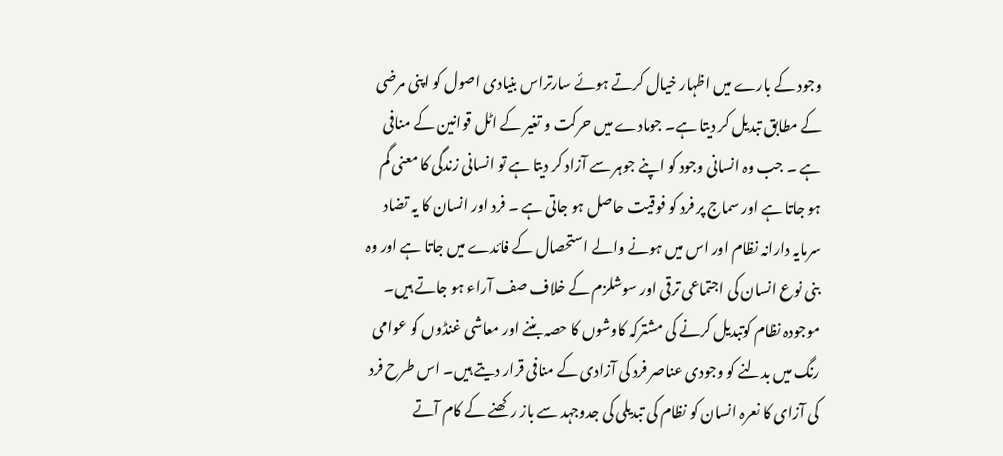وجود کے بارے میں اظہار خیال کرتے ہوئے سارتراس بنیادی اصول کو اپنی مرضی کے مطابق تبدیل کر دیتا ہے۔ جومادے میں حرکت و تغیر کے اٹل قوانین کے منافی ہے ۔ جب وہ انسانی وجود کو اپنے جوہر سے آزاد کر دیتا ہے تو انسانی زندگی کا معنی گم ہو جاتا ہے اور سماج پر فرد کو فوقیت حاصل ہو جاتی ہے ۔ فرد اور انسان کا یہ تضاد سرمایہ دارانہ نظام اور اس میں ہونے والے استحصال کے فائدے میں جاتا ہے اور وہ بنی نوع انسان کی اجتماعی ترقی اور سوشلزم کے خلاف صف آراء ہو جاتے ہیں۔ موجودہ نظام کوتبدیل کرنے کی مشترکہ کاوشوں کا حصہ بننے اور معاشی غنڈوں کو عوامی رنگ میں بدلنے کو وجودی عناصر فرد کی آزادی کے منافی قرار دیتے ہیں۔ اس طرح فرد کی آزای کا نعرہ انسان کو نظام کی تبدیلی کی جدوجہد سے باز رکھنے کے کام آتے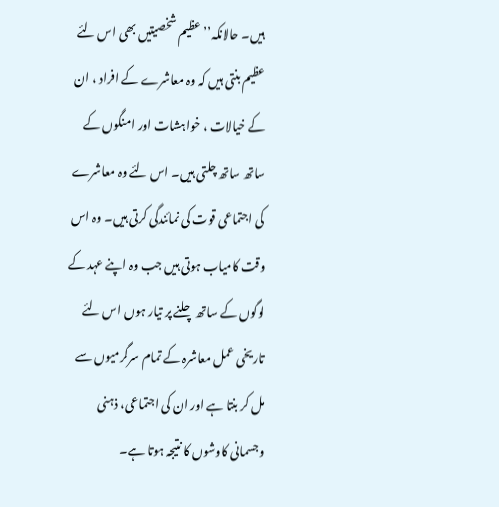ہیں۔ حالانکہ’’عظیم شخصیتیں بھی اس لئے عظیم بنتی ہیں کہ وہ معاشرے کے افراد ، ان کے خیالات ، خواہشات اور امنگوں کے ساتھ ساتھ چلتی ہیں۔ اس لئے وہ معاشرے کی اجتماعی قوت کی نمائندگی کرتی ہیں۔ وہ اس وقت کامیاب ہوتی ہیں جب وہ اپنے عہد کے لوگوں کے ساتھ چلنے پر تیار ہوں اس لئے تاریخی عمل معاشرہ کے تمام سرگرمیوں سے مل کر بنتا ہے اور ان کی اجتماعی، ذہنی وجسمانی کاوشوں کا نتیجہ ہوتا ہے۔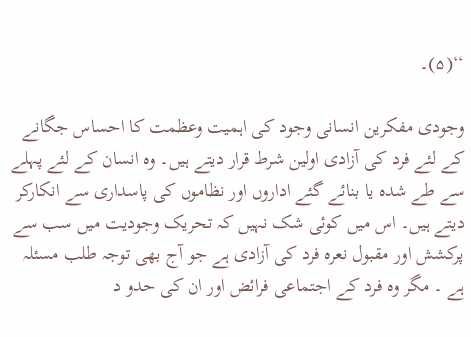‘‘(۵)۔

وجودی مفکرین انسانی وجود کی اہمیت وعظمت کا احساس جگانے کے لئے فرد کی آزادی اولین شرط قرار دیتے ہیں۔ وہ انسان کے لئے پہلے سے طے شدہ یا بنائے گئے اداروں اور نظاموں کی پاسداری سے انکارکر دیتے ہیں۔ اس میں کوئی شک نہیں کہ تحریک وجودیت میں سب سے پرکشش اور مقبول نعرہ فرد کی آزادی ہے جو آج بھی توجہ طلب مسئلہ ہے ۔ مگر وہ فرد کے اجتماعی فرائض اور ان کی حدو د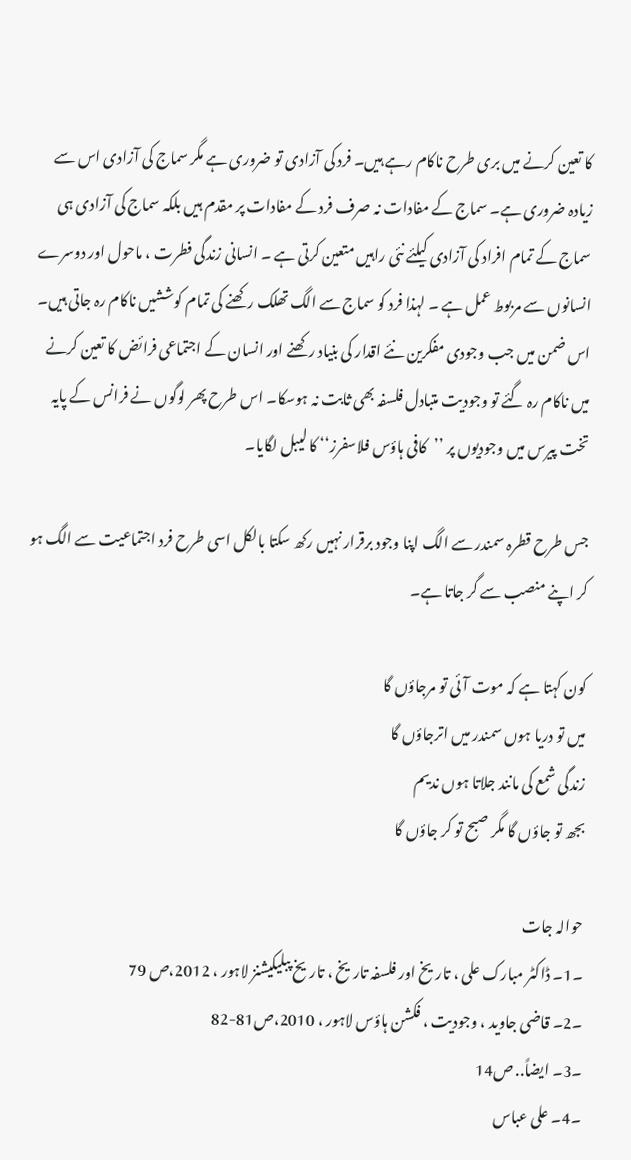کا تعین کرنے میں بری طرح ناکام رہے ہیں۔ فرد کی آزادی تو ضروری ہے مگر سماج کی آزادی اس سے زیادہ ضروری ہے۔ سماج کے مفادات نہ صرف فرد کے مفادات پر مقدم ہیں بلکہ سماج کی آزادی ہی سماج کے تمام افراد کی آزادی کیلئے نئی راہیں متعین کرتی ہے ۔ انسانی زندگی فطرت ، ماحول اور دوسرے انسانوں سے مربوط عمل ہے ۔ لہذا فرد کو سماج سے الگ تھلک رکھنے کی تمام کوششیں ناکام رہ جاتی ہیں۔ اس ضمن میں جب وجودی مفکرین نئے اقدار کی بنیاد رکھنے اور انسان کے اجتماعی فرائض کا تعین کرنے میں ناکام رہ گئے تو وجودیت متبادل فلسفہ بھی ثابت نہ ہوسکا۔ اس طرح پھر لوگوں نے فرانس کے پایہ تخت پیرس میں وجودیوں پر ’’کافی ہاؤس فلاسفرز‘‘ کا لیبل لگایا۔

جس طرح قطرہ سمندر سے الگ اپنا وجود برقرار نہیں رکھ سکتا بالکل اسی طرح فرد اجتماعیت سے الگ ہو کر اپنے منصب سے گر جاتا ہے۔

کون کہتا ہے کہ موت آئی تو مرجاؤں گا
میں تو دریا ہوں سمندر میں اترجاؤں گا
زندگی شمع کی مانند جلاتا ہوں ندیم
بجھ تو جاؤں گا مگر صبح تو کر جاؤں گا

حوالہ جات
۔1۔ ڈاکٹر مبارک علی ، تاریخ اور فلسفہ تاریخ ، تاریخ پبلیکیشنز لاہور ، 2012،ص 79
۔2۔ قاضی جاوید ، وجودیت ، فکشن ہاؤس لاہور ، 2010،ص81-82
۔3۔ ایضاً.. ص14
۔4۔ علی عباس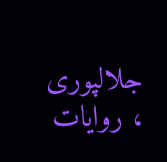جلالپوری ، روایات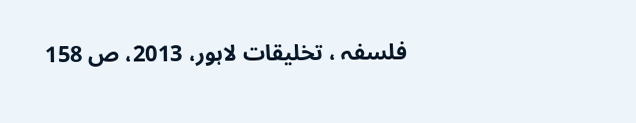فلسفہ ، تخلیقات لاہور، 2013، ص 158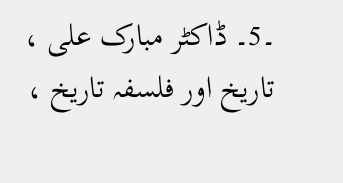۔5۔ ڈاکٹر مبارک علی ، تاریخ اور فلسفہ تاریخ ،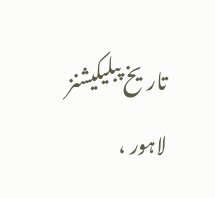تاریخ پبلیکیشنز لاہور ،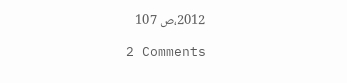2012،ص 107

2 Comments